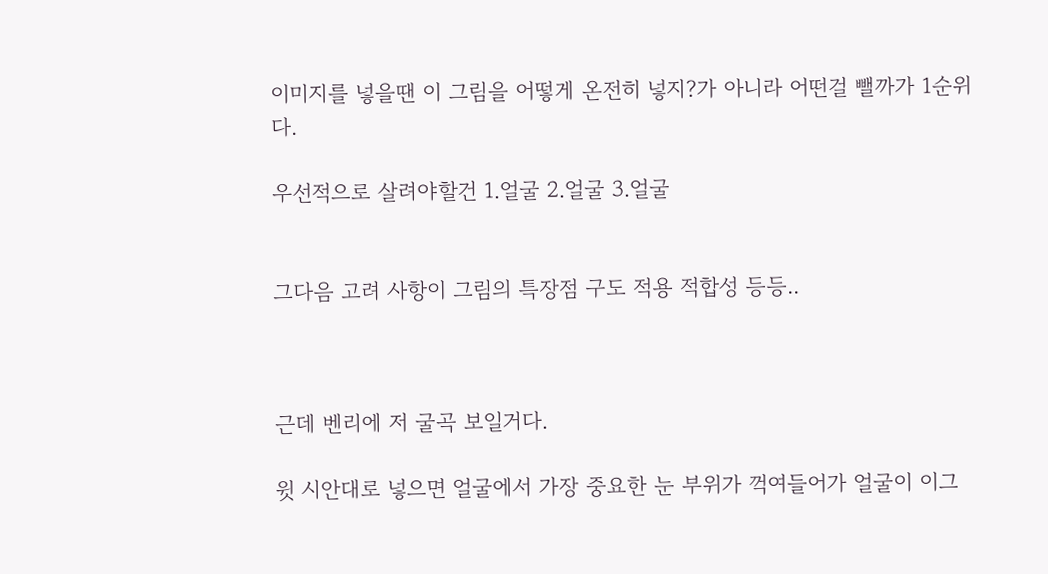이미지를 넣을땐 이 그림을 어떻게 온전히 넣지?가 아니라 어떤걸 뺄까가 1순위다.

우선적으로 살려야할건 1.얼굴 2.얼굴 3.얼굴


그다음 고려 사항이 그림의 특장점 구도 적용 적합성 등등..



근데 벤리에 저 굴곡 보일거다.

윗 시안대로 넣으면 얼굴에서 가장 중요한 눈 부위가 꺽여들어가 얼굴이 이그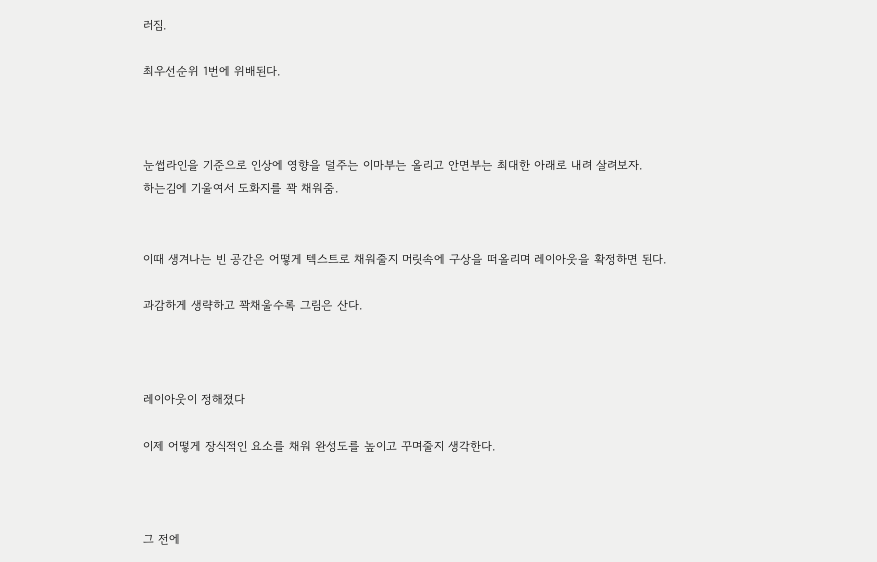러짐.

최우선순위 1번에 위배된다.



눈썹라인을 기준으로 인상에 영향을 덜주는 이마부는 올리고 안면부는 최대한 아래로 내려 살려보자.
하는김에 기울여서 도화지를 꽉 채워줌.


이때 생겨나는 빈 공간은 어떻게 텍스트로 채워줄지 머릿속에 구상을 떠올리며 레이아웃을 확정하면 된다.

과감하게 생략하고 꽉채울수록 그림은 산다.



레이아웃이 정해졌다

이제 어떻게 장식적인 요소를 채워 완성도를 높이고 꾸며줄지 생각한다.



그 전에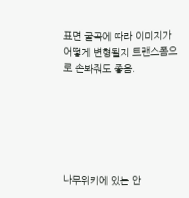표면 굴곡에 따라 이미지가 어떻게 변형될지 트랜스폼으로 손봐줘도 좋음.






나무위키에 있는 안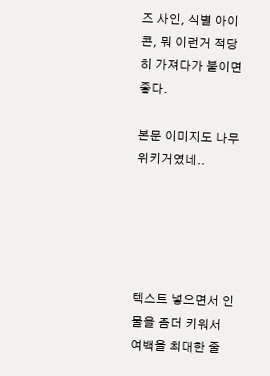즈 사인, 식별 아이콘, 뭐 이런거 적당히 가져다가 붙이면 좋다.

본문 이미지도 나무위키거였네..





텍스트 넣으면서 인물을 좀더 키워서 여백을 최대한 줄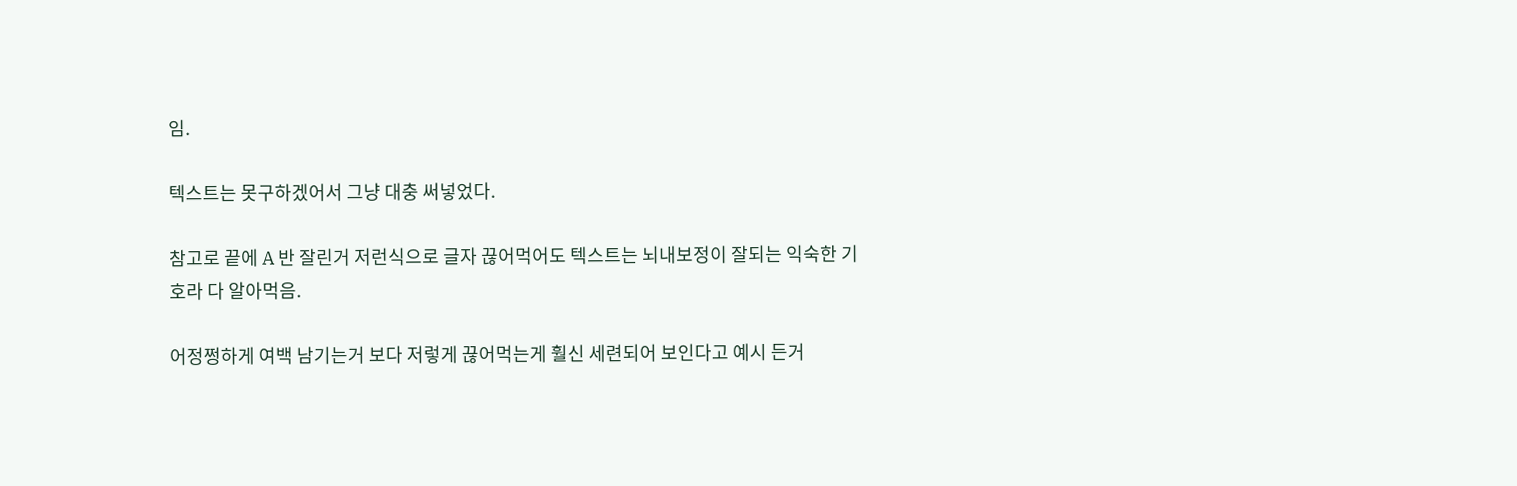임.

텍스트는 못구하겠어서 그냥 대충 써넣었다.

참고로 끝에 A 반 잘린거 저런식으로 글자 끊어먹어도 텍스트는 뇌내보정이 잘되는 익숙한 기호라 다 알아먹음.

어정쩡하게 여백 남기는거 보다 저렇게 끊어먹는게 훨신 세련되어 보인다고 예시 든거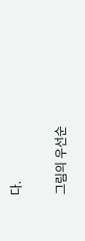다.


그림의 우선순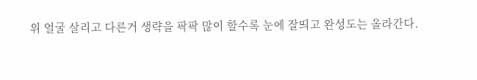위 얼굴 살리고 다른거 생략을 팍팍 많이 할수록 눈에 잘띄고 완성도는 올라간다.